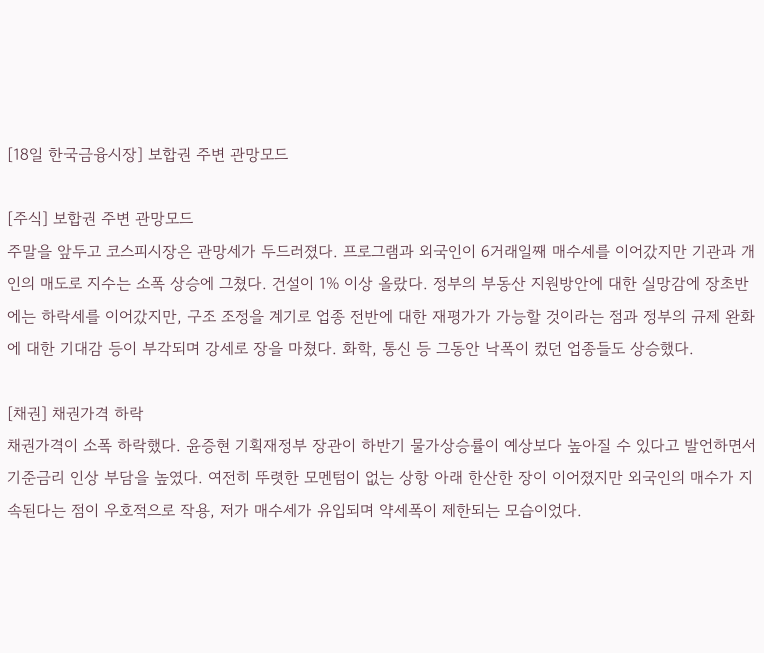[18일 한국금융시장] 보합권 주변 관망모드

[주식] 보합권 주변 관망모드
주말을 앞두고 코스피시장은 관망세가 두드러졌다. 프로그램과 외국인이 6거래일째 매수세를 이어갔지만 기관과 개인의 매도로 지수는 소폭 상승에 그쳤다. 건설이 1% 이상 올랐다. 정부의 부동산 지원방안에 대한 실망감에 장초반에는 하락세를 이어갔지만, 구조 조정을 계기로 업종 전반에 대한 재평가가 가능할 것이라는 점과 정부의 규제 완화에 대한 기대감 등이 부각되며 강세로 장을 마쳤다. 화학, 통신 등 그동안 낙폭이 컸던 업종들도 상승했다.

[채권] 채권가격 하락
채권가격이 소폭 하락했다. 윤증현 기획재정부 장관이 하반기 물가상승률이 예상보다 높아질 수 있다고 발언하면서 기준금리 인상 부담을 높였다. 여전히 뚜렷한 모멘텀이 없는 상항 아래 한산한 장이 이어졌지만 외국인의 매수가 지속된다는 점이 우호적으로 작용, 저가 매수세가 유입되며 약세폭이 제한되는 모습이었다.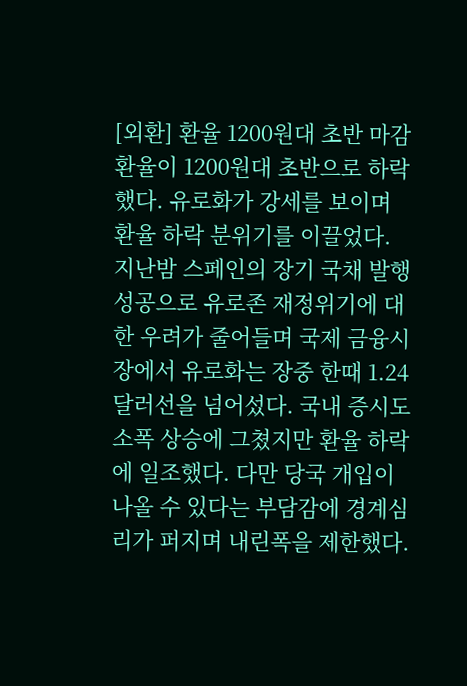[외환] 환율 1200원대 초반 마감
환율이 1200원대 초반으로 하락했다. 유로화가 강세를 보이며 환율 하락 분위기를 이끌었다. 지난밤 스페인의 장기 국채 발행 성공으로 유로존 재정위기에 대한 우려가 줄어들며 국제 금융시장에서 유로화는 장중 한때 1.24달러선을 넘어섰다. 국내 증시도 소폭 상승에 그쳤지만 환율 하락에 일조했다. 다만 당국 개입이 나올 수 있다는 부담감에 경계심리가 퍼지며 내린폭을 제한했다.